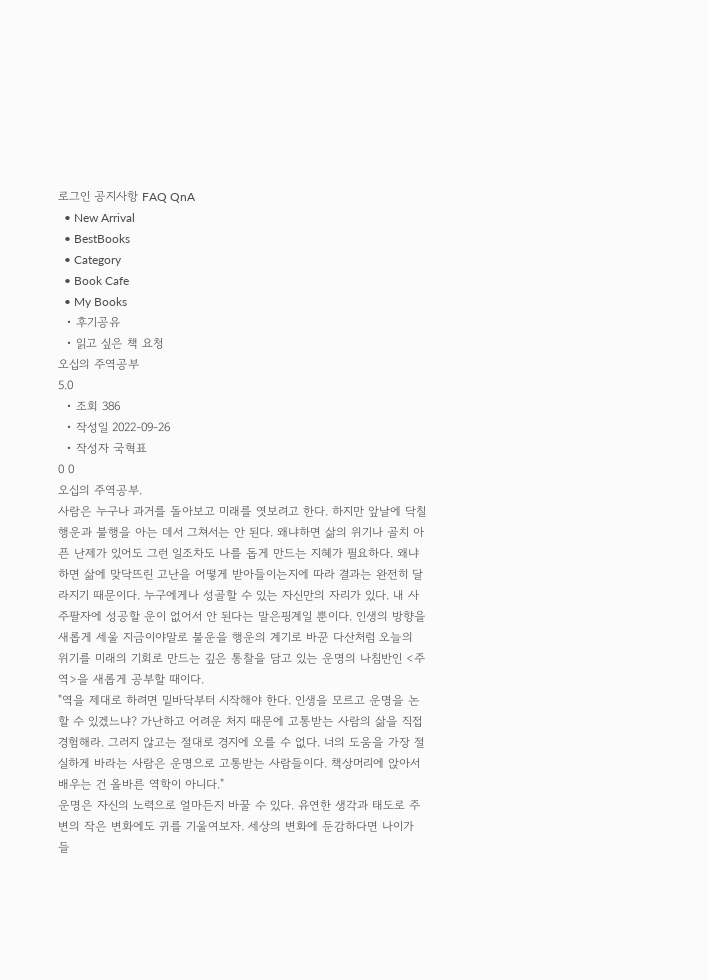로그인 공지사항 FAQ QnA
  • New Arrival
  • BestBooks
  • Category
  • Book Cafe
  • My Books
  • 후기공유
  • 읽고 싶은 책 요청
오십의 주역공부
5.0
  • 조회 386
  • 작성일 2022-09-26
  • 작성자 국혁표
0 0
오십의 주역공부.
사람은 누구나 과거를 돌아보고 미래를 엿보려고 한다. 하지만 앞날에 닥칠 행운과 불행을 아는 데서 그쳐서는 안 된다. 왜냐하면 삶의 위기나 골치 아픈 난제가 있어도 그런 일조차도 나를 돕게 만드는 지혜가 필요하다. 왜냐하면 삶에 맞닥뜨린 고난을 어떻게 받아들이는지에 따라 결과는 완전히 달라지기 때문이다. 누구에게나 성골할 수 있는 자신만의 자리가 있다. 내 사주팔자에 성공할 운이 없어서 안 된다는 말은핑계일 뿐이다. 인생의 방향을 새롭게 세울 지금이야말로 불운을 행운의 계기로 바꾼 다산처럼 오늘의 위기를 미래의 기회로 만드는 깊은 통찰을 담고 있는 운명의 나침반인 <주역>을 새롭게 공부할 때이다.
"역을 제대로 하려면 밑바닥부터 시작해야 한다. 인생을 모르고 운명을 논할 수 있겠느냐? 가난하고 어려운 처지 때문에 고통받는 사람의 삶을 직접 경험해라. 그러지 않고는 절대로 경지에 오를 수 없다. 너의 도움을 가장 절실하게 바라는 사람은 운명으로 고통받는 사람들이다. 책상머리에 앉아서 배우는 건 올바른 역학이 아니다."
운명은 자신의 노력으로 얼마든지 바꿀 수 있다. 유연한 생각과 태도로 주변의 작은 변화에도 귀를 기울여보자. 세상의 변화에 둔감하다면 나이가 들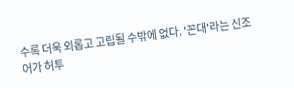수록 더욱 외롭고 고립될 수밖에 없다. '꼰대'라는 신조어가 허투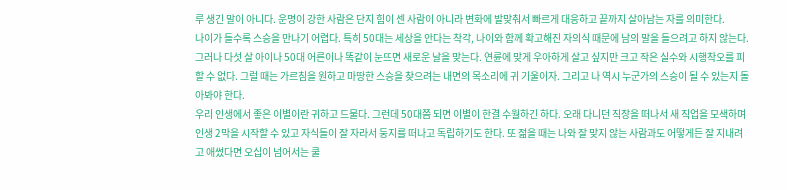루 생긴 말이 아니다. 운명이 강한 사람은 단지 힘이 센 사람이 아니라 변화에 발맞춰서 빠르게 대응하고 끝까지 살아남는 자를 의미한다.
나이가 들수록 스승을 만나기 어렵다. 특히 50대는 세상을 안다는 착각, 나이와 함께 확고해진 자의식 때문에 남의 말을 들으려고 하지 않는다. 그러나 다섯 살 아이나 50대 어른이나 똑같이 눈뜨면 새로운 날을 맞는다. 연륜에 맞게 우아하게 살고 싶지만 크고 작은 실수와 시행착오를 피할 수 없다. 그럴 때는 가르침을 원하고 마땅한 스승을 찾으려는 내면의 목소리에 귀 기울이자. 그리고 나 역시 누군가의 스승이 될 수 있는지 돌아봐야 한다.
우리 인생에서 좋은 이별이란 귀하고 드물다. 그런데 50대쯤 되면 이별이 한결 수월하긴 하다. 오래 다니던 직장을 떠나서 새 직업을 모색하며 인생 2막을 시작할 수 있고 자식들이 잘 자라서 둥지를 떠나고 독립하기도 한다. 또 젊을 때는 나와 잘 맞지 않는 사람과도 어떻게든 잘 지내려고 애썼다면 오십이 넘어서는 쿨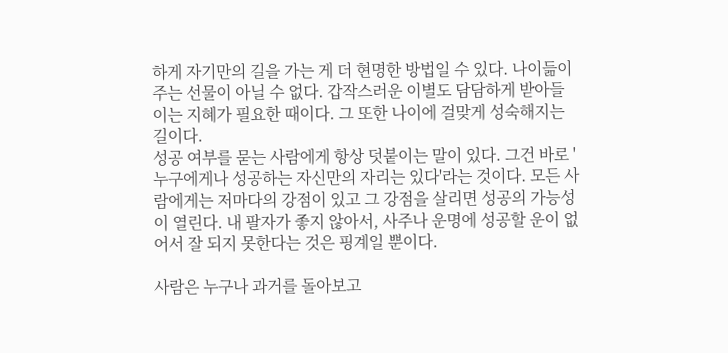하게 자기만의 길을 가는 게 더 현명한 방법일 수 있다. 나이듦이 주는 선물이 아닐 수 없다. 갑작스러운 이별도 담담하게 받아들이는 지혜가 필요한 때이다. 그 또한 나이에 걸맞게 성숙해지는 길이다.
성공 여부를 묻는 사람에게 항상 덧붙이는 말이 있다. 그건 바로 '누구에게나 성공하는 자신만의 자리는 있다'라는 것이다. 모든 사람에게는 저마다의 강점이 있고 그 강점을 살리면 성공의 가능성이 열린다. 내 팔자가 좋지 않아서, 사주나 운명에 성공할 운이 없어서 잘 되지 못한다는 것은 핑계일 뿐이다.

사람은 누구나 과거를 돌아보고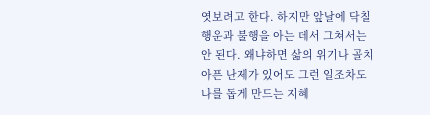엿보려고 한다. 하지만 앞날에 닥칠 행운과 불행을 아는 데서 그쳐서는 안 된다. 왜냐하면 삶의 위기나 골치 아픈 난제가 있어도 그런 일조차도 나를 돕게 만드는 지혜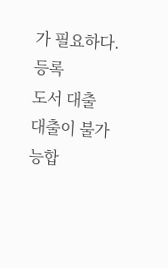가 필요하다.
등록
도서 대출
대출이 불가능합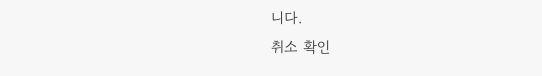니다.
취소 확인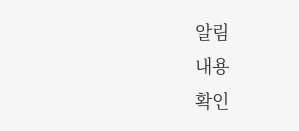알림
내용
확인